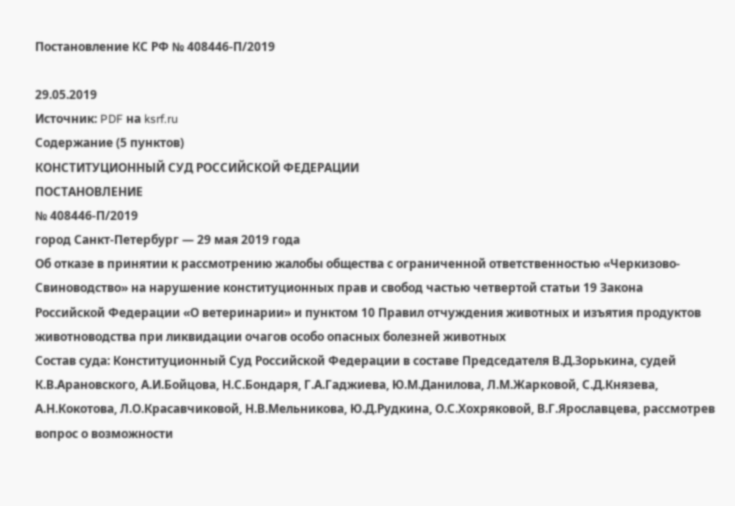Постановление КС РФ № 408446-П/2019

29.05.2019
Источник: PDF на ksrf.ru
Содержание (5 пунктов)
КОНСТИТУЦИОННЫЙ СУД РОССИЙСКОЙ ФЕДЕРАЦИИ
ПОСТАНОВЛЕНИЕ
№ 408446-П/2019
город Санкт-Петербург — 29 мая 2019 года
Об отказе в принятии к рассмотрению жалобы общества с ограниченной ответственностью «Черкизово-Свиноводство» на нарушение конституционных прав и свобод частью четвертой статьи 19 Закона Российской Федерации «О ветеринарии» и пунктом 10 Правил отчуждения животных и изъятия продуктов животноводства при ликвидации очагов особо опасных болезней животных
Состав суда: Конституционный Суд Российской Федерации в составе Председателя В.Д.Зорькина, судей К.В.Арановского, А.И.Бойцова, Н.С.Бондаря, Г.А.Гаджиева, Ю.М.Данилова, Л.М.Жарковой, С.Д.Князева, А.Н.Кокотова, Л.О.Красавчиковой, Н.В.Мельникова, Ю.Д.Рудкина, О.С.Хохряковой, В.Г.Ярославцева, рассмотрев вопрос о возможности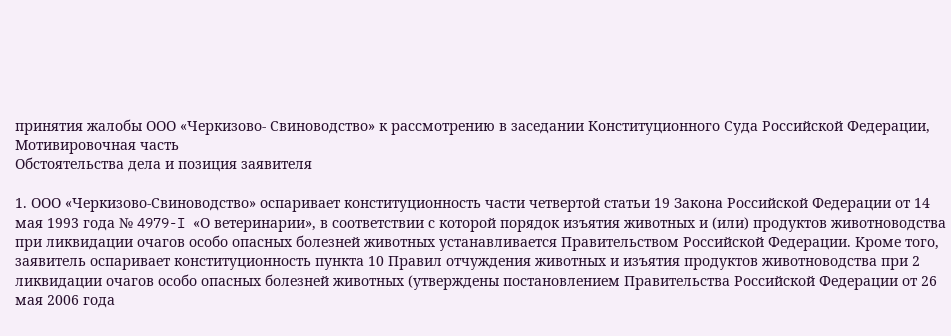принятия жалобы ООО «Черкизово- Свиноводство» к рассмотрению в заседании Конституционного Суда Российской Федерации,
Мотивировочная часть
Обстоятельства дела и позиция заявителя

1. ООО «Черкизово-Свиноводство» оспаривает конституционность части четвертой статьи 19 Закона Российской Федерации от 14 мая 1993 года № 4979-I «О ветеринарии», в соответствии с которой порядок изъятия животных и (или) продуктов животноводства при ликвидации очагов особо опасных болезней животных устанавливается Правительством Российской Федерации. Кроме того, заявитель оспаривает конституционность пункта 10 Правил отчуждения животных и изъятия продуктов животноводства при 2 ликвидации очагов особо опасных болезней животных (утверждены постановлением Правительства Российской Федерации от 26 мая 2006 года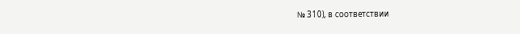№ 310), в соответствии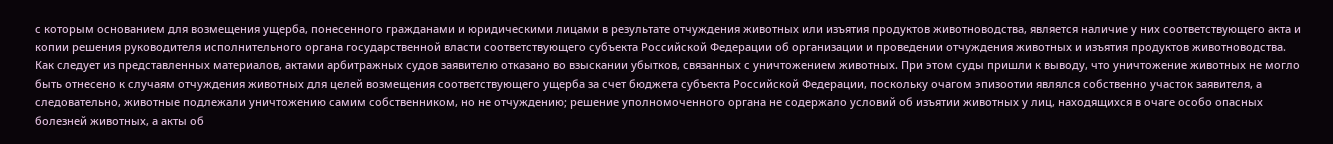с которым основанием для возмещения ущерба, понесенного гражданами и юридическими лицами в результате отчуждения животных или изъятия продуктов животноводства, является наличие у них соответствующего акта и копии решения руководителя исполнительного органа государственной власти соответствующего субъекта Российской Федерации об организации и проведении отчуждения животных и изъятия продуктов животноводства. Как следует из представленных материалов, актами арбитражных судов заявителю отказано во взыскании убытков, связанных с уничтожением животных. При этом суды пришли к выводу, что уничтожение животных не могло быть отнесено к случаям отчуждения животных для целей возмещения соответствующего ущерба за счет бюджета субъекта Российской Федерации, поскольку очагом эпизоотии являлся собственно участок заявителя, а следовательно, животные подлежали уничтожению самим собственником, но не отчуждению; решение уполномоченного органа не содержало условий об изъятии животных у лиц, находящихся в очаге особо опасных болезней животных, а акты об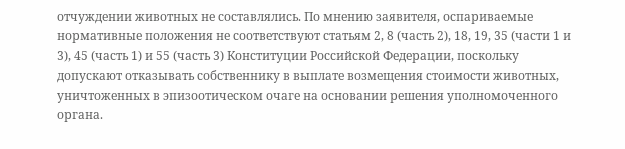отчуждении животных не составлялись. По мнению заявителя, оспариваемые нормативные положения не соответствуют статьям 2, 8 (часть 2), 18, 19, 35 (части 1 и 3), 45 (часть 1) и 55 (часть 3) Конституции Российской Федерации, поскольку допускают отказывать собственнику в выплате возмещения стоимости животных, уничтоженных в эпизоотическом очаге на основании решения уполномоченного органа.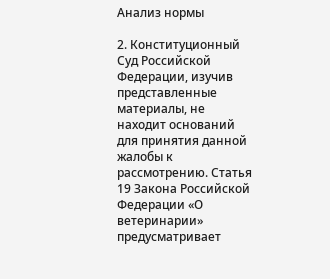Анализ нормы

2. Конституционный Суд Российской Федерации, изучив представленные материалы, не находит оснований для принятия данной жалобы к рассмотрению. Статья 19 Закона Российской Федерации «О ветеринарии» предусматривает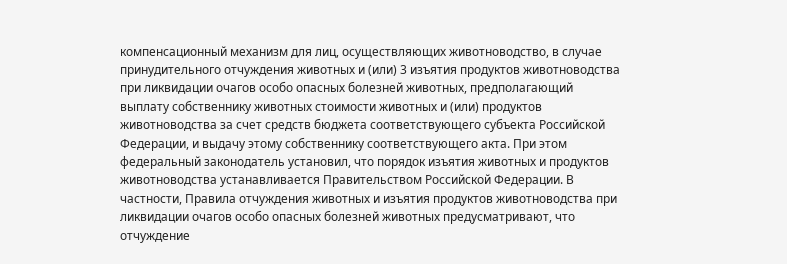компенсационный механизм для лиц, осуществляющих животноводство, в случае принудительного отчуждения животных и (или) 3 изъятия продуктов животноводства при ликвидации очагов особо опасных болезней животных, предполагающий выплату собственнику животных стоимости животных и (или) продуктов животноводства за счет средств бюджета соответствующего субъекта Российской Федерации, и выдачу этому собственнику соответствующего акта. При этом федеральный законодатель установил, что порядок изъятия животных и продуктов животноводства устанавливается Правительством Российской Федерации. В частности, Правила отчуждения животных и изъятия продуктов животноводства при ликвидации очагов особо опасных болезней животных предусматривают, что отчуждение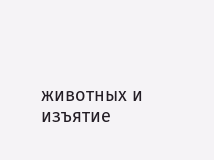животных и изъятие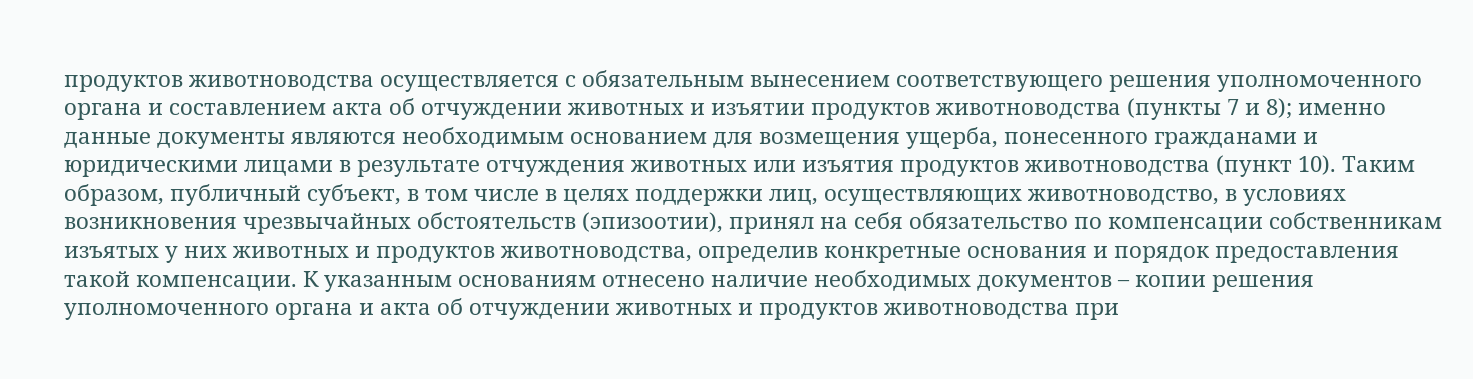продуктов животноводства осуществляется с обязательным вынесением соответствующего решения уполномоченного органа и составлением акта об отчуждении животных и изъятии продуктов животноводства (пункты 7 и 8); именно данные документы являются необходимым основанием для возмещения ущерба, понесенного гражданами и юридическими лицами в результате отчуждения животных или изъятия продуктов животноводства (пункт 10). Таким образом, публичный субъект, в том числе в целях поддержки лиц, осуществляющих животноводство, в условиях возникновения чрезвычайных обстоятельств (эпизоотии), принял на себя обязательство по компенсации собственникам изъятых у них животных и продуктов животноводства, определив конкретные основания и порядок предоставления такой компенсации. К указанным основаниям отнесено наличие необходимых документов – копии решения уполномоченного органа и акта об отчуждении животных и продуктов животноводства при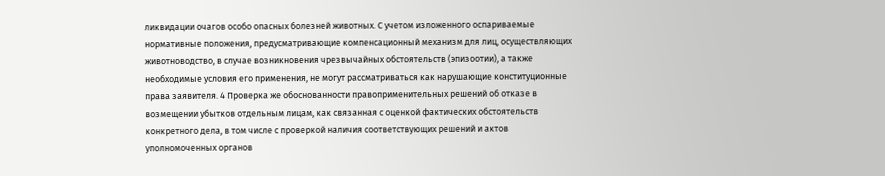ликвидации очагов особо опасных болезней животных. С учетом изложенного оспариваемые нормативные положения, предусматривающие компенсационный механизм для лиц, осуществляющих животноводство, в случае возникновения чрезвычайных обстоятельств (эпизоотии), а также необходимые условия его применения, не могут рассматриваться как нарушающие конституционные права заявителя. 4 Проверка же обоснованности правоприменительных решений об отказе в возмещении убытков отдельным лицам, как связанная с оценкой фактических обстоятельств конкретного дела, в том числе с проверкой наличия соответствующих решений и актов уполномоченных органов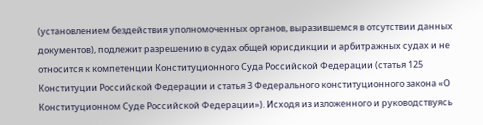(установлением бездействия уполномоченных органов, выразившемся в отсутствии данных документов), подлежит разрешению в судах общей юрисдикции и арбитражных судах и не относится к компетенции Конституционного Суда Российской Федерации (статья 125 Конституции Российской Федерации и статья 3 Федерального конституционного закона «О Конституционном Суде Российской Федерации»). Исходя из изложенного и руководствуясь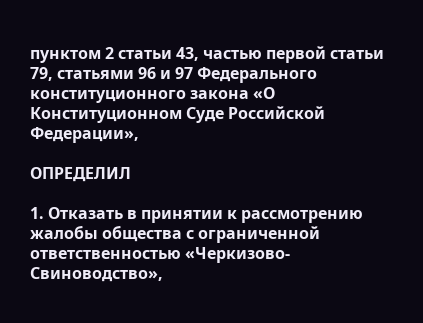пунктом 2 статьи 43, частью первой статьи 79, статьями 96 и 97 Федерального конституционного закона «О Конституционном Суде Российской Федерации»,

ОПРЕДЕЛИЛ

1. Отказать в принятии к рассмотрению жалобы общества с ограниченной ответственностью «Черкизово-Свиноводство»,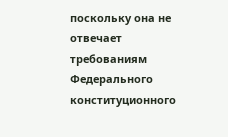поскольку она не отвечает требованиям Федерального конституционного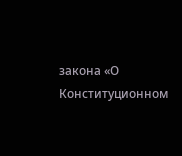закона «О Конституционном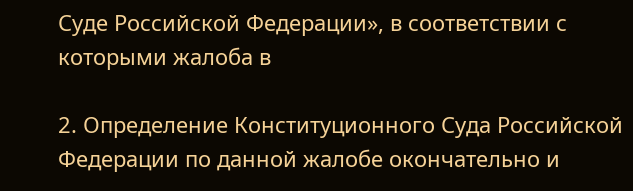Суде Российской Федерации», в соответствии с которыми жалоба в

2. Определение Конституционного Суда Российской Федерации по данной жалобе окончательно и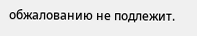обжалованию не подлежит.